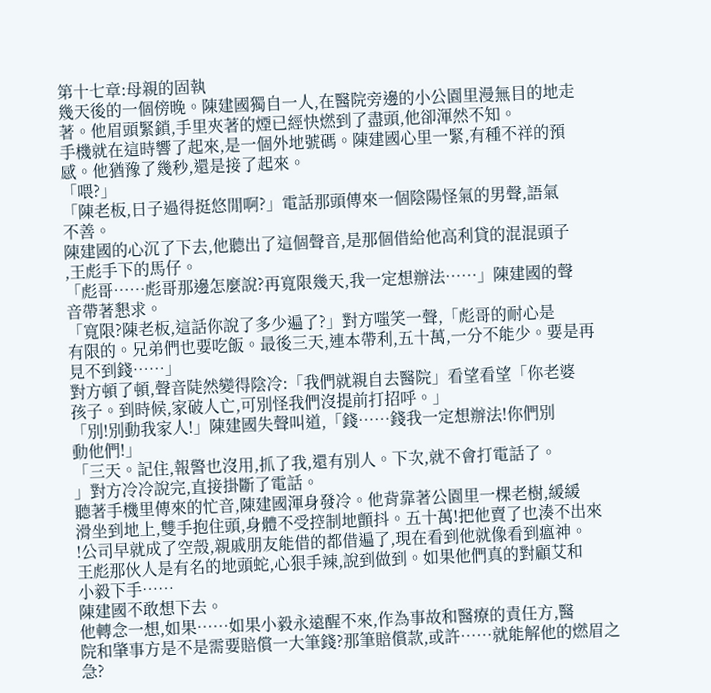第十七章:母親的固執
幾天後的一個傍晚。陳建國獨自一人,在醫院旁邊的小公園里漫無目的地走
著。他眉頭緊鎖,手里夾著的煙已經快燃到了盡頭,他卻渾然不知。
手機就在這時響了起來,是一個外地號碼。陳建國心里一緊,有種不祥的預
感。他猶豫了幾秒,還是接了起來。
「喂?」
「陳老板,日子過得挺悠閒啊?」電話那頭傳來一個陰陽怪氣的男聲,語氣
不善。
陳建國的心沉了下去,他聽出了這個聲音,是那個借給他高利貸的混混頭子
,王彪手下的馬仔。
「彪哥……彪哥那邊怎麼說?再寬限幾天,我一定想辦法……」陳建國的聲
音帶著懇求。
「寬限?陳老板,這話你說了多少遍了?」對方嗤笑一聲,「彪哥的耐心是
有限的。兄弟們也要吃飯。最後三天,連本帶利,五十萬,一分不能少。要是再
見不到錢……」
對方頓了頓,聲音陡然變得陰冷:「我們就親自去醫院」看望看望「你老婆
孩子。到時候,家破人亡,可別怪我們沒提前打招呼。」
「別!別動我家人!」陳建國失聲叫道,「錢……錢我一定想辦法!你們別
動他們!」
「三天。記住,報警也沒用,抓了我,還有別人。下次,就不會打電話了。
」對方冷冷說完,直接掛斷了電話。
聽著手機里傳來的忙音,陳建國渾身發冷。他背靠著公園里一棵老樹,緩緩
滑坐到地上,雙手抱住頭,身體不受控制地顫抖。五十萬!把他賣了也湊不出來
!公司早就成了空殼,親戚朋友能借的都借遍了,現在看到他就像看到瘟神。
王彪那伙人是有名的地頭蛇,心狠手辣,說到做到。如果他們真的對顧艾和
小毅下手……
陳建國不敢想下去。
他轉念一想,如果……如果小毅永遠醒不來,作為事故和醫療的責任方,醫
院和肇事方是不是需要賠償一大筆錢?那筆賠償款,或許……就能解他的燃眉之
急?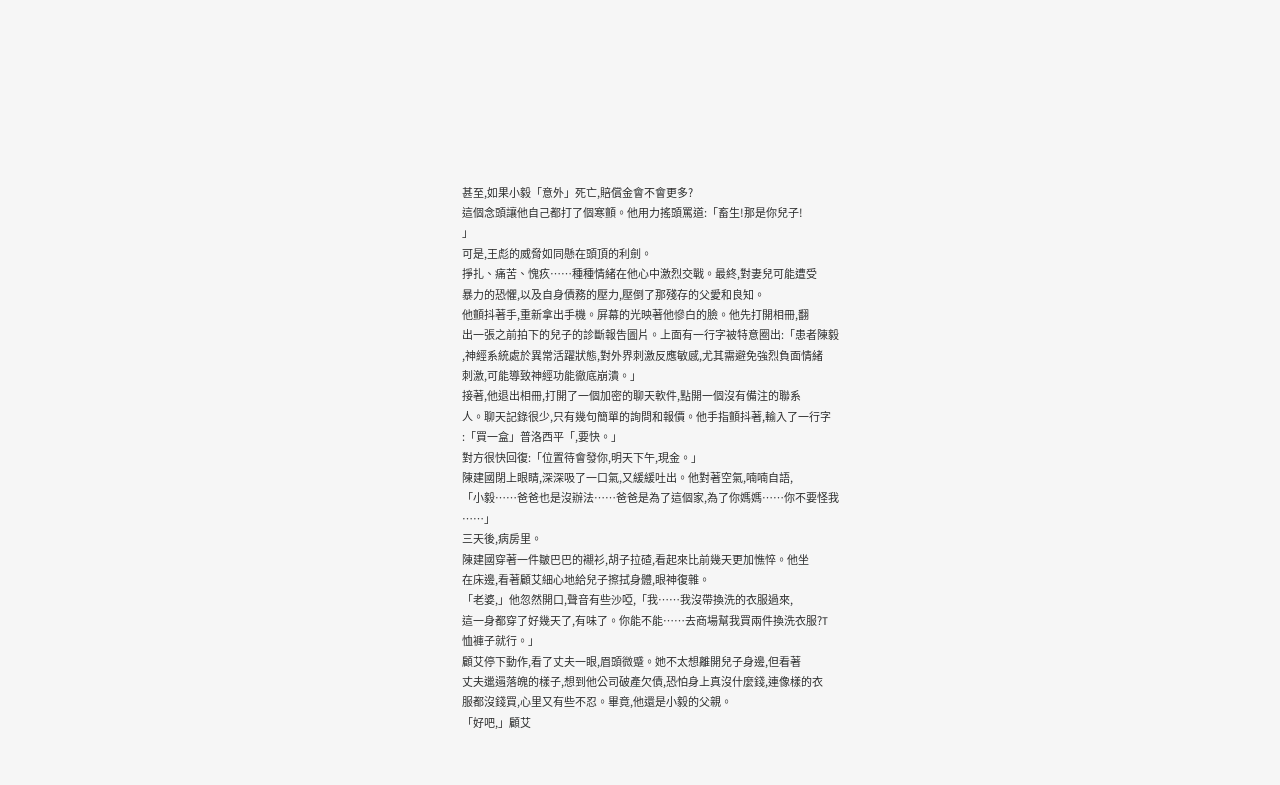甚至,如果小毅「意外」死亡,賠償金會不會更多?
這個念頭讓他自己都打了個寒顫。他用力搖頭罵道:「畜生!那是你兒子!
」
可是,王彪的威脅如同懸在頭頂的利劍。
掙扎、痛苦、愧疚……種種情緒在他心中激烈交戰。最終,對妻兒可能遭受
暴力的恐懼,以及自身債務的壓力,壓倒了那殘存的父愛和良知。
他顫抖著手,重新拿出手機。屏幕的光映著他慘白的臉。他先打開相冊,翻
出一張之前拍下的兒子的診斷報告圖片。上面有一行字被特意圈出:「患者陳毅
,神經系統處於異常活躍狀態,對外界刺激反應敏感,尤其需避免強烈負面情緒
刺激,可能導致神經功能徹底崩潰。」
接著,他退出相冊,打開了一個加密的聊天軟件,點開一個沒有備注的聯系
人。聊天記錄很少,只有幾句簡單的詢問和報價。他手指顫抖著,輸入了一行字
:「買一盒」普洛西平「,要快。」
對方很快回復:「位置待會發你,明天下午,現金。」
陳建國閉上眼睛,深深吸了一口氣,又緩緩吐出。他對著空氣,喃喃自語,
「小毅……爸爸也是沒辦法……爸爸是為了這個家,為了你媽媽……你不要怪我
……」
三天後,病房里。
陳建國穿著一件皺巴巴的襯衫,胡子拉碴,看起來比前幾天更加憔悴。他坐
在床邊,看著顧艾細心地給兒子擦拭身體,眼神復雜。
「老婆,」他忽然開口,聲音有些沙啞,「我……我沒帶換洗的衣服過來,
這一身都穿了好幾天了,有味了。你能不能……去商場幫我買兩件換洗衣服?T
恤褲子就行。」
顧艾停下動作,看了丈夫一眼,眉頭微蹙。她不太想離開兒子身邊,但看著
丈夫邋遢落魄的樣子,想到他公司破產欠債,恐怕身上真沒什麼錢,連像樣的衣
服都沒錢買,心里又有些不忍。畢竟,他還是小毅的父親。
「好吧,」顧艾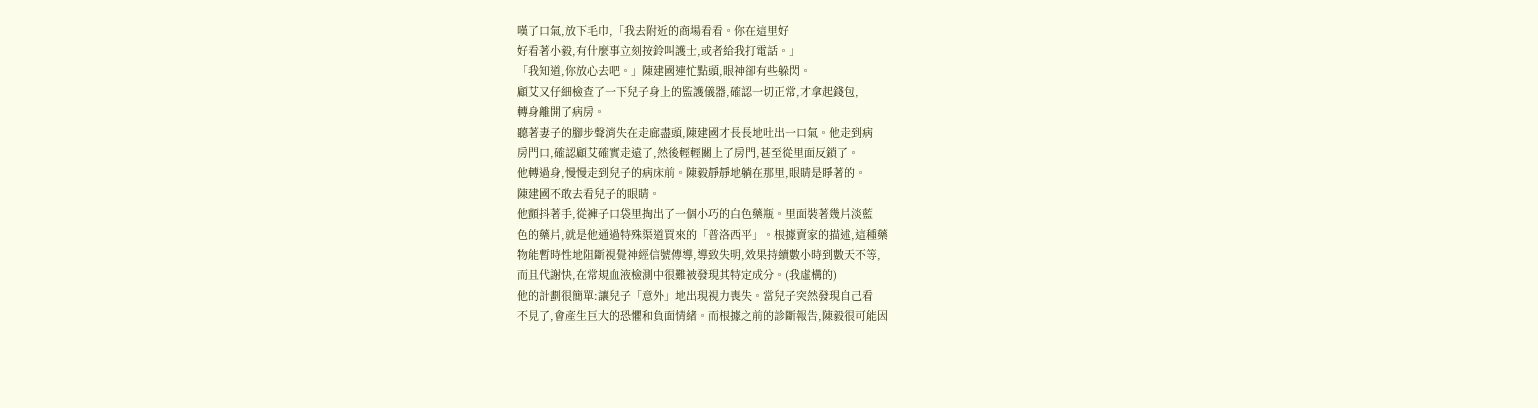嘆了口氣,放下毛巾,「我去附近的商場看看。你在這里好
好看著小毅,有什麼事立刻按鈴叫護士,或者給我打電話。」
「我知道,你放心去吧。」陳建國連忙點頭,眼神卻有些躲閃。
顧艾又仔細檢查了一下兒子身上的監護儀器,確認一切正常,才拿起錢包,
轉身離開了病房。
聽著妻子的腳步聲消失在走廊盡頭,陳建國才長長地吐出一口氣。他走到病
房門口,確認顧艾確實走遠了,然後輕輕關上了房門,甚至從里面反鎖了。
他轉過身,慢慢走到兒子的病床前。陳毅靜靜地躺在那里,眼睛是睜著的。
陳建國不敢去看兒子的眼睛。
他顫抖著手,從褲子口袋里掏出了一個小巧的白色藥瓶。里面裝著幾片淡藍
色的藥片,就是他通過特殊渠道買來的「普洛西平」。根據賣家的描述,這種藥
物能暫時性地阻斷視覺神經信號傳導,導致失明,效果持續數小時到數天不等,
而且代謝快,在常規血液檢測中很難被發現其特定成分。(我虛構的)
他的計劃很簡單:讓兒子「意外」地出現視力喪失。當兒子突然發現自己看
不見了,會產生巨大的恐懼和負面情緒。而根據之前的診斷報告,陳毅很可能因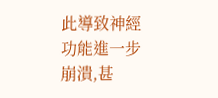此導致神經功能進一步崩潰,甚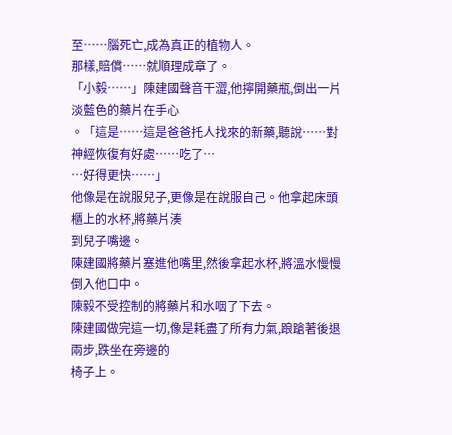至……腦死亡,成為真正的植物人。
那樣,賠償……就順理成章了。
「小毅……」陳建國聲音干澀,他擰開藥瓶,倒出一片淡藍色的藥片在手心
。「這是……這是爸爸托人找來的新藥,聽說……對神經恢復有好處……吃了…
…好得更快……」
他像是在說服兒子,更像是在說服自己。他拿起床頭櫃上的水杯,將藥片湊
到兒子嘴邊。
陳建國將藥片塞進他嘴里,然後拿起水杯,將溫水慢慢倒入他口中。
陳毅不受控制的將藥片和水咽了下去。
陳建國做完這一切,像是耗盡了所有力氣,踉蹌著後退兩步,跌坐在旁邊的
椅子上。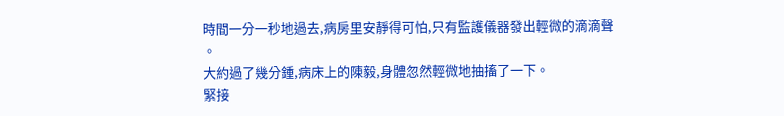時間一分一秒地過去,病房里安靜得可怕,只有監護儀器發出輕微的滴滴聲
。
大約過了幾分鍾,病床上的陳毅,身體忽然輕微地抽搐了一下。
緊接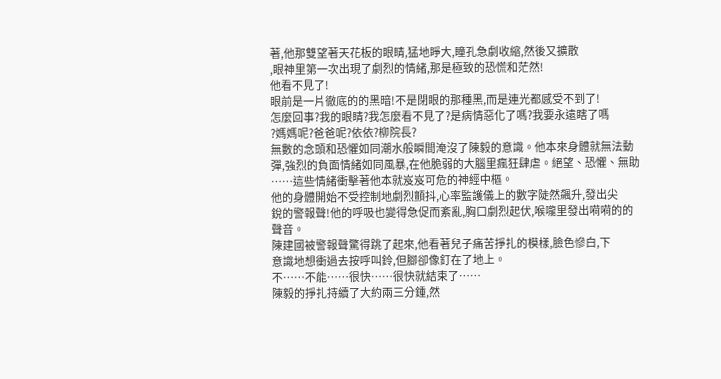著,他那雙望著天花板的眼睛,猛地睜大,瞳孔急劇收縮,然後又擴散
,眼神里第一次出現了劇烈的情緒,那是極致的恐慌和茫然!
他看不見了!
眼前是一片徹底的的黑暗!不是閉眼的那種黑,而是連光都感受不到了!
怎麼回事?我的眼睛?我怎麼看不見了?是病情惡化了嗎?我要永遠瞎了嗎
?媽媽呢?爸爸呢?依依?柳院長?
無數的念頭和恐懼如同潮水般瞬間淹沒了陳毅的意識。他本來身體就無法動
彈,強烈的負面情緒如同風暴,在他脆弱的大腦里瘋狂肆虐。絕望、恐懼、無助
……這些情緒衝擊著他本就岌岌可危的神經中樞。
他的身體開始不受控制地劇烈顫抖,心率監護儀上的數字陡然飆升,發出尖
銳的警報聲!他的呼吸也變得急促而紊亂,胸口劇烈起伏,喉嚨里發出嗬嗬的的
聲音。
陳建國被警報聲驚得跳了起來,他看著兒子痛苦掙扎的模樣,臉色慘白,下
意識地想衝過去按呼叫鈴,但腳卻像釘在了地上。
不……不能……很快……很快就結束了……
陳毅的掙扎持續了大約兩三分鍾,然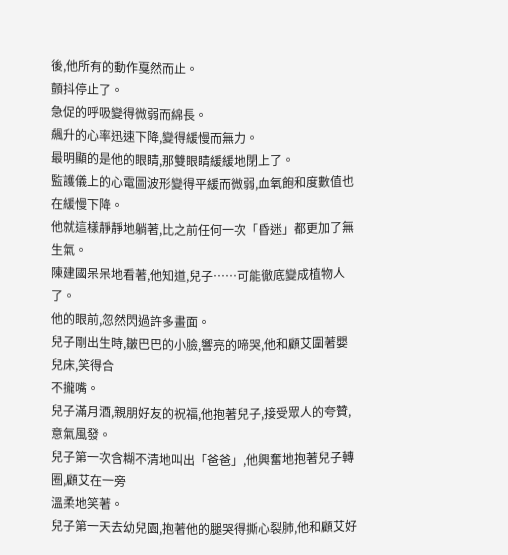後,他所有的動作戛然而止。
顫抖停止了。
急促的呼吸變得微弱而綿長。
飆升的心率迅速下降,變得緩慢而無力。
最明顯的是他的眼睛,那雙眼睛緩緩地閉上了。
監護儀上的心電圖波形變得平緩而微弱,血氧飽和度數值也在緩慢下降。
他就這樣靜靜地躺著,比之前任何一次「昏迷」都更加了無生氣。
陳建國呆呆地看著,他知道,兒子……可能徹底變成植物人了。
他的眼前,忽然閃過許多畫面。
兒子剛出生時,皺巴巴的小臉,響亮的啼哭,他和顧艾圍著嬰兒床,笑得合
不攏嘴。
兒子滿月酒,親朋好友的祝福,他抱著兒子,接受眾人的夸贊,意氣風發。
兒子第一次含糊不清地叫出「爸爸」,他興奮地抱著兒子轉圈,顧艾在一旁
溫柔地笑著。
兒子第一天去幼兒園,抱著他的腿哭得撕心裂肺,他和顧艾好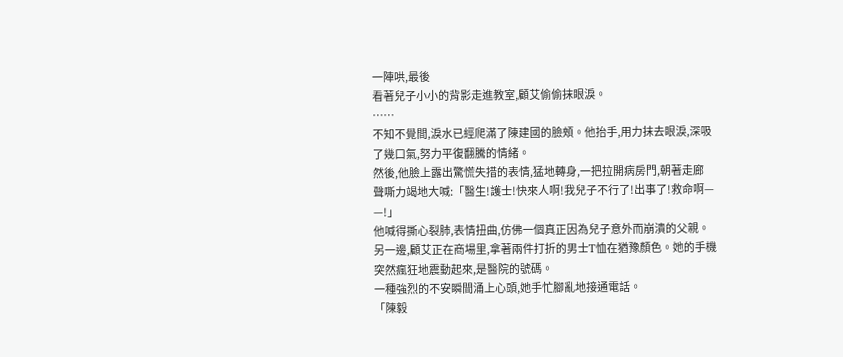一陣哄,最後
看著兒子小小的背影走進教室,顧艾偷偷抹眼淚。
……
不知不覺間,淚水已經爬滿了陳建國的臉頰。他抬手,用力抹去眼淚,深吸
了幾口氣,努力平復翻騰的情緒。
然後,他臉上露出驚慌失措的表情,猛地轉身,一把拉開病房門,朝著走廊
聲嘶力竭地大喊:「醫生!護士!快來人啊!我兒子不行了!出事了!救命啊—
—!」
他喊得撕心裂肺,表情扭曲,仿佛一個真正因為兒子意外而崩潰的父親。
另一邊,顧艾正在商場里,拿著兩件打折的男士T恤在猶豫顏色。她的手機
突然瘋狂地震動起來,是醫院的號碼。
一種強烈的不安瞬間涌上心頭,她手忙腳亂地接通電話。
「陳毅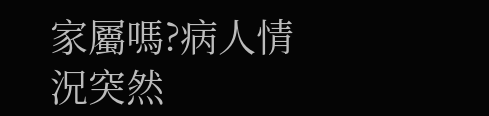家屬嗎?病人情況突然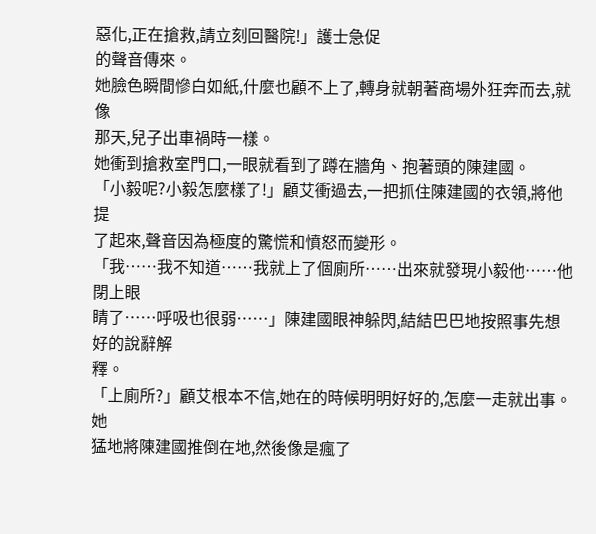惡化,正在搶救,請立刻回醫院!」護士急促
的聲音傳來。
她臉色瞬間慘白如紙,什麼也顧不上了,轉身就朝著商場外狂奔而去,就像
那天,兒子出車禍時一樣。
她衝到搶救室門口,一眼就看到了蹲在牆角、抱著頭的陳建國。
「小毅呢?小毅怎麼樣了!」顧艾衝過去,一把抓住陳建國的衣領,將他提
了起來,聲音因為極度的驚慌和憤怒而變形。
「我……我不知道……我就上了個廁所……出來就發現小毅他……他閉上眼
睛了……呼吸也很弱……」陳建國眼神躲閃,結結巴巴地按照事先想好的說辭解
釋。
「上廁所?」顧艾根本不信,她在的時候明明好好的,怎麼一走就出事。她
猛地將陳建國推倒在地,然後像是瘋了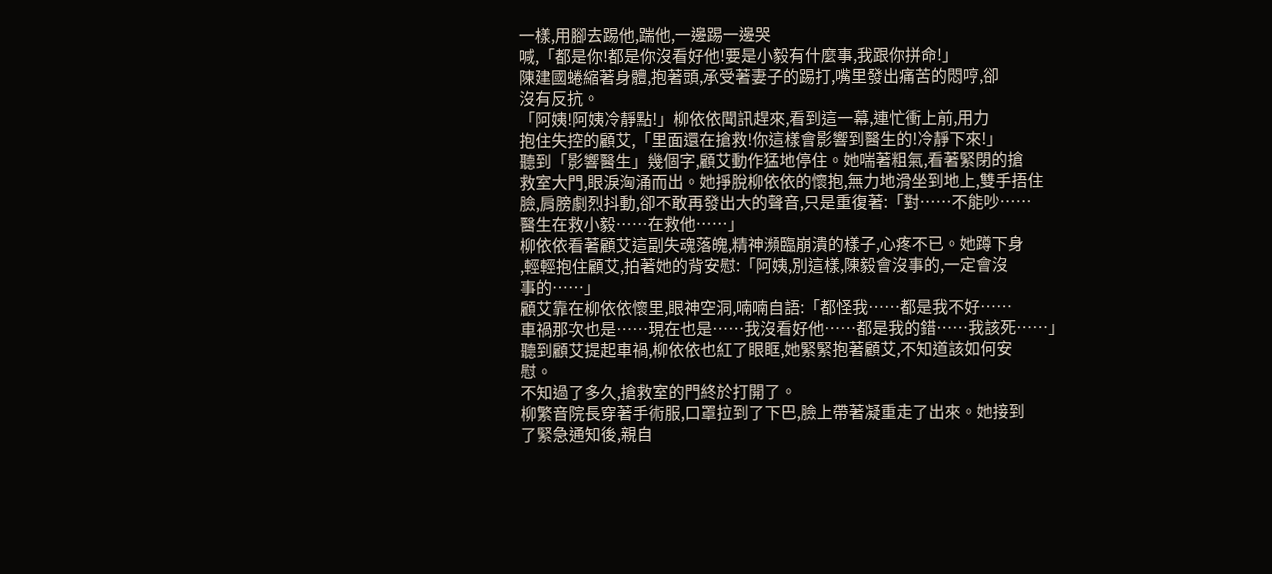一樣,用腳去踢他,踹他,一邊踢一邊哭
喊,「都是你!都是你沒看好他!要是小毅有什麼事,我跟你拼命!」
陳建國蜷縮著身體,抱著頭,承受著妻子的踢打,嘴里發出痛苦的悶哼,卻
沒有反抗。
「阿姨!阿姨冷靜點!」柳依依聞訊趕來,看到這一幕,連忙衝上前,用力
抱住失控的顧艾,「里面還在搶救!你這樣會影響到醫生的!冷靜下來!」
聽到「影響醫生」幾個字,顧艾動作猛地停住。她喘著粗氣,看著緊閉的搶
救室大門,眼淚洶涌而出。她掙脫柳依依的懷抱,無力地滑坐到地上,雙手捂住
臉,肩膀劇烈抖動,卻不敢再發出大的聲音,只是重復著:「對……不能吵……
醫生在救小毅……在救他……」
柳依依看著顧艾這副失魂落魄,精神瀕臨崩潰的樣子,心疼不已。她蹲下身
,輕輕抱住顧艾,拍著她的背安慰:「阿姨,別這樣,陳毅會沒事的,一定會沒
事的……」
顧艾靠在柳依依懷里,眼神空洞,喃喃自語:「都怪我……都是我不好……
車禍那次也是……現在也是……我沒看好他……都是我的錯……我該死……」
聽到顧艾提起車禍,柳依依也紅了眼眶,她緊緊抱著顧艾,不知道該如何安
慰。
不知過了多久,搶救室的門終於打開了。
柳繁音院長穿著手術服,口罩拉到了下巴,臉上帶著凝重走了出來。她接到
了緊急通知後,親自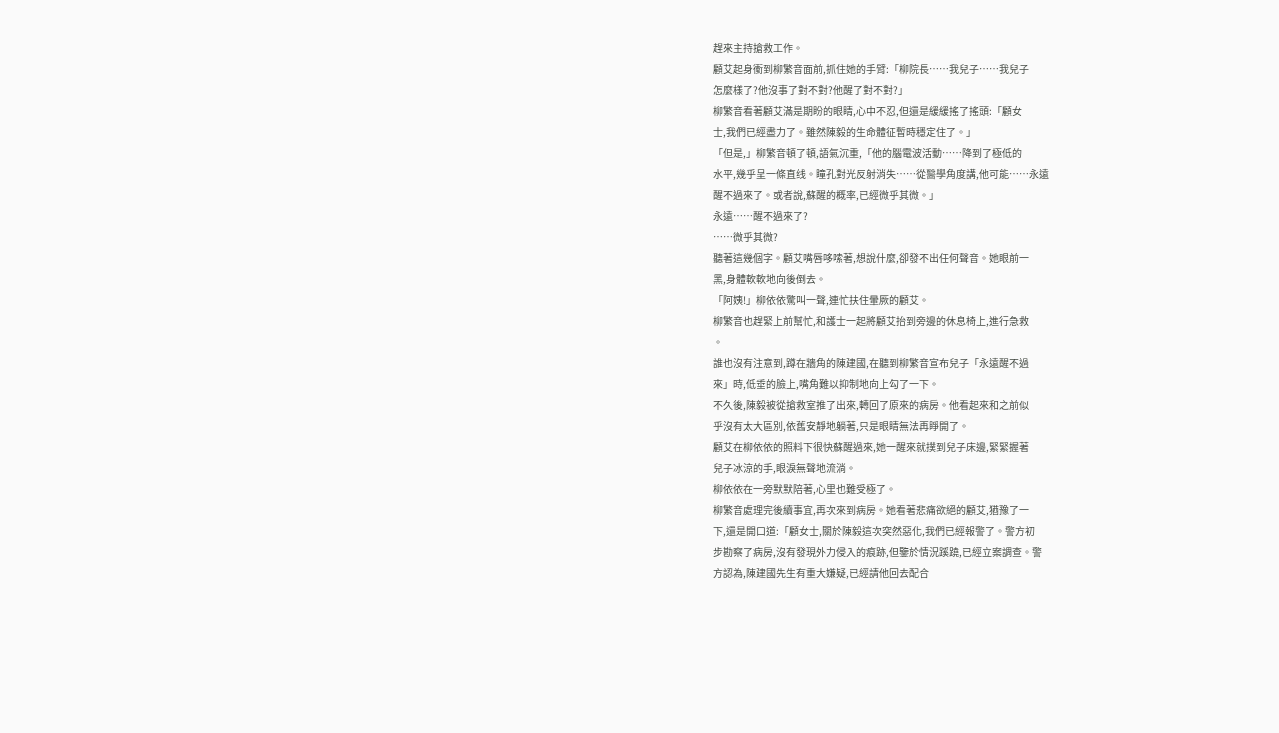趕來主持搶救工作。
顧艾起身衝到柳繁音面前,抓住她的手臂:「柳院長……我兒子……我兒子
怎麼樣了?他沒事了對不對?他醒了對不對?」
柳繁音看著顧艾滿是期盼的眼睛,心中不忍,但還是緩緩搖了搖頭:「顧女
士,我們已經盡力了。雖然陳毅的生命體征暫時穩定住了。」
「但是,」柳繁音頓了頓,語氣沉重,「他的腦電波活動……降到了極低的
水平,幾乎呈一條直线。瞳孔對光反射消失……從醫學角度講,他可能……永遠
醒不過來了。或者說,蘇醒的概率,已經微乎其微。」
永遠……醒不過來了?
……微乎其微?
聽著這幾個字。顧艾嘴唇哆嗦著,想說什麼,卻發不出任何聲音。她眼前一
黑,身體軟軟地向後倒去。
「阿姨!」柳依依驚叫一聲,連忙扶住暈厥的顧艾。
柳繁音也趕緊上前幫忙,和護士一起將顧艾抬到旁邊的休息椅上,進行急救
。
誰也沒有注意到,蹲在牆角的陳建國,在聽到柳繁音宣布兒子「永遠醒不過
來」時,低垂的臉上,嘴角難以抑制地向上勾了一下。
不久後,陳毅被從搶救室推了出來,轉回了原來的病房。他看起來和之前似
乎沒有太大區別,依舊安靜地躺著,只是眼睛無法再睜開了。
顧艾在柳依依的照料下很快蘇醒過來,她一醒來就撲到兒子床邊,緊緊握著
兒子冰涼的手,眼淚無聲地流淌。
柳依依在一旁默默陪著,心里也難受極了。
柳繁音處理完後續事宜,再次來到病房。她看著悲痛欲絕的顧艾,猶豫了一
下,還是開口道:「顧女士,關於陳毅這次突然惡化,我們已經報警了。警方初
步勘察了病房,沒有發現外力侵入的痕跡,但鑒於情況蹊蹺,已經立案調查。警
方認為,陳建國先生有重大嫌疑,已經請他回去配合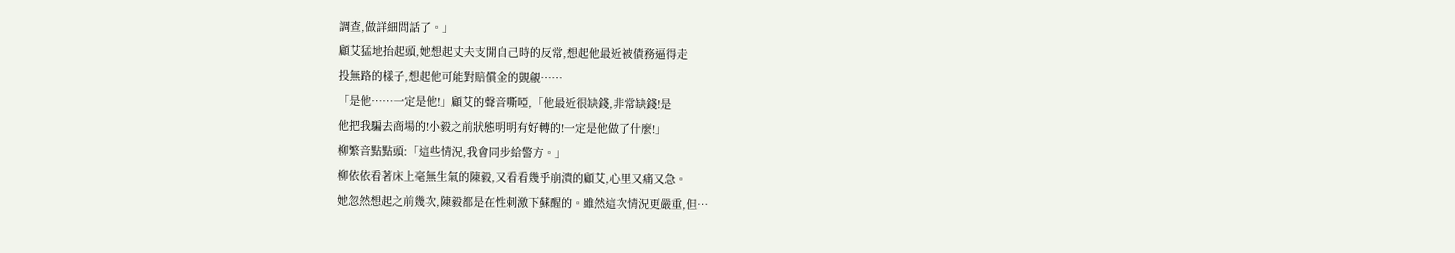調查,做詳細問話了。」
顧艾猛地抬起頭,她想起丈夫支開自己時的反常,想起他最近被債務逼得走
投無路的樣子,想起他可能對賠償金的覬覦……
「是他……一定是他!」顧艾的聲音嘶啞,「他最近很缺錢,非常缺錢!是
他把我騙去商場的!小毅之前狀態明明有好轉的!一定是他做了什麼!」
柳繁音點點頭:「這些情況,我會同步給警方。」
柳依依看著床上毫無生氣的陳毅,又看看幾乎崩潰的顧艾,心里又痛又急。
她忽然想起之前幾次,陳毅都是在性刺激下蘇醒的。雖然這次情況更嚴重,但…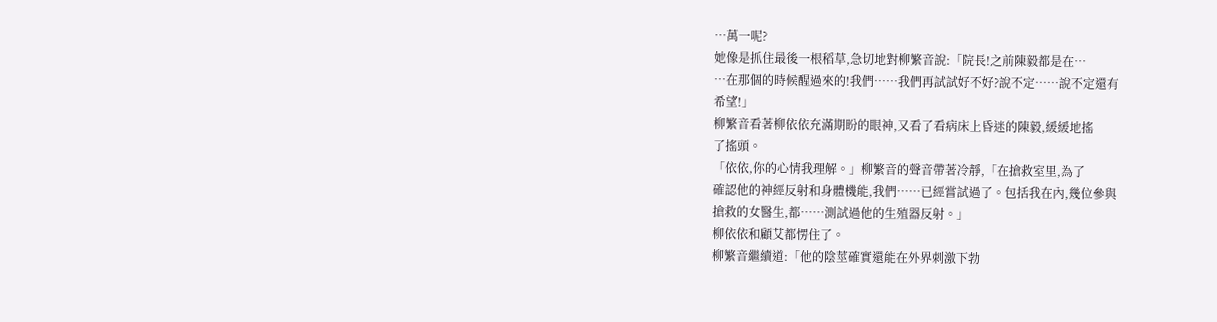…萬一呢?
她像是抓住最後一根稻草,急切地對柳繁音說:「院長!之前陳毅都是在…
…在那個的時候醒過來的!我們……我們再試試好不好?說不定……說不定還有
希望!」
柳繁音看著柳依依充滿期盼的眼神,又看了看病床上昏迷的陳毅,緩緩地搖
了搖頭。
「依依,你的心情我理解。」柳繁音的聲音帶著冷靜,「在搶救室里,為了
確認他的神經反射和身體機能,我們……已經嘗試過了。包括我在內,幾位參與
搶救的女醫生,都……測試過他的生殖器反射。」
柳依依和顧艾都愣住了。
柳繁音繼續道:「他的陰莖確實還能在外界刺激下勃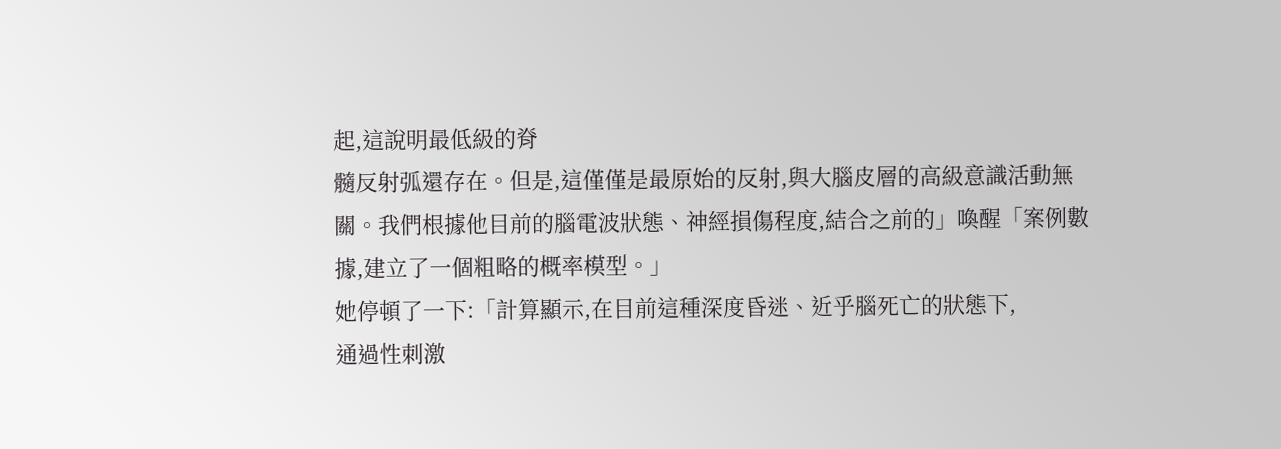起,這說明最低級的脊
髓反射弧還存在。但是,這僅僅是最原始的反射,與大腦皮層的高級意識活動無
關。我們根據他目前的腦電波狀態、神經損傷程度,結合之前的」喚醒「案例數
據,建立了一個粗略的概率模型。」
她停頓了一下:「計算顯示,在目前這種深度昏迷、近乎腦死亡的狀態下,
通過性刺激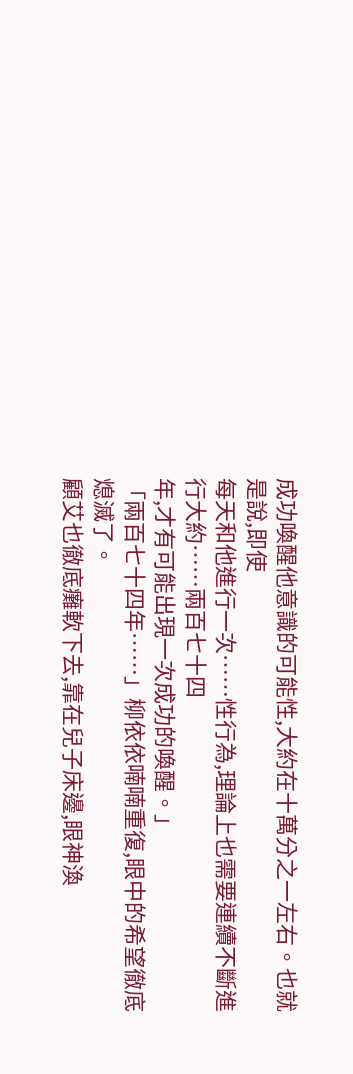成功喚醒他意識的可能性,大約在十萬分之一左右。也就是說,即使
每天和他進行一次……性行為,理論上也需要連續不斷進行大約……兩百七十四
年,才有可能出現一次成功的喚醒。」
「兩百七十四年……」柳依依喃喃重復,眼中的希望徹底熄滅了。
顧艾也徹底癱軟下去,靠在兒子床邊,眼神渙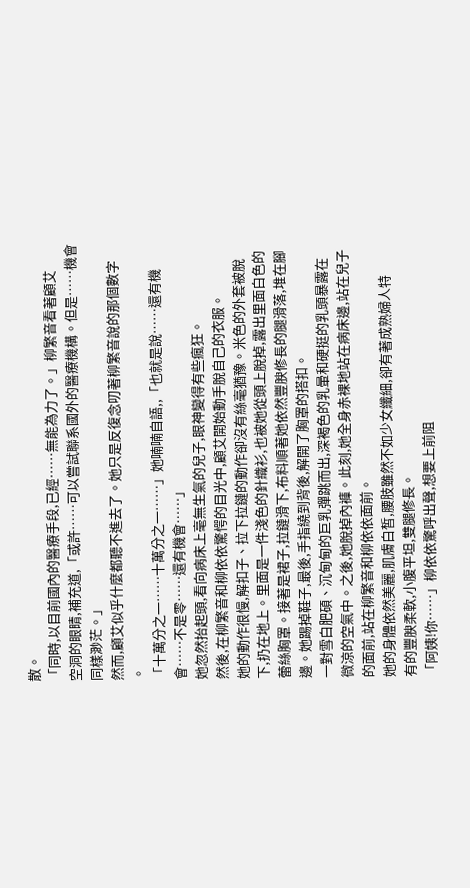散。
「同時,以目前國內的醫療手段,已經……無能為力了。」柳繁音看著顧艾
空洞的眼睛,補充道,「或許……可以嘗試聯系國外的醫療機構。但是……機會
同樣渺茫。」
然而,顧艾似乎什麼都聽不進去了。她只是反復念叨著柳繁音說的那個數字
。
「十萬分之一……十萬分之一……」她喃喃自語,,「也就是說……還有機
會……不是零……還有機會……」
她忽然抬起頭,看向病床上毫無生氣的兒子,眼神變得有些瘋狂。
然後,在柳繁音和柳依依驚愕的目光中,顧艾開始動手脫自己的衣服。
她的動作很慢,解扣子、拉下拉鏈的動作卻沒有絲毫猶豫。米色的外套被脫
下,扔在地上。里面是一件淺色的針織衫,也被她從頭上脫掉,露出里面白色的
蕾絲胸罩。接著是裙子,拉鏈滑下,布料順著她依然豐腴修長的腿滑落,堆在腳
邊。她踢掉鞋子,最後,手指繞到背後,解開了胸罩的搭扣。
一對雪白肥碩、沉甸甸的巨乳彈跳而出,深褐色的乳暈和硬挺的乳頭暴露在
微涼的空氣中。之後,她脫掉內褲。此刻,她全身赤裸地站在病床邊,站在兒子
的面前,站在柳繁音和柳依依面前。
她的身體依然美麗,肌膚白皙,腰肢雖然不如少女纖細,卻有著成熟婦人特
有的豐腴柔軟,小腹平坦,雙腿修長。
「阿姨!你……」柳依依驚呼出聲,想要上前阻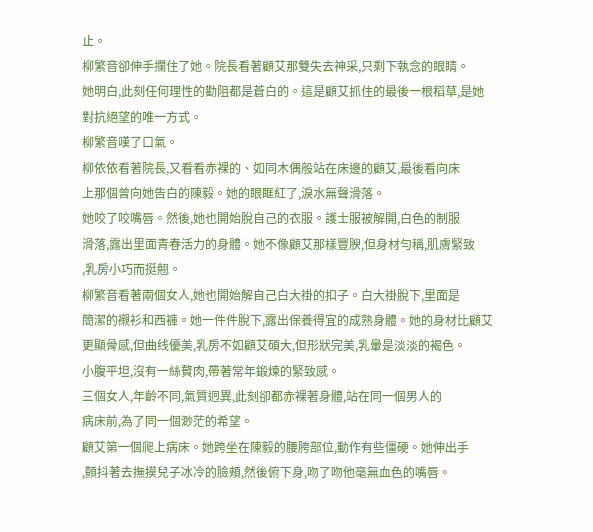止。
柳繁音卻伸手攔住了她。院長看著顧艾那雙失去神采,只剩下執念的眼睛。
她明白,此刻任何理性的勸阻都是蒼白的。這是顧艾抓住的最後一根稻草,是她
對抗絕望的唯一方式。
柳繁音嘆了口氣。
柳依依看著院長,又看看赤裸的、如同木偶般站在床邊的顧艾,最後看向床
上那個曾向她告白的陳毅。她的眼眶紅了,淚水無聲滑落。
她咬了咬嘴唇。然後,她也開始脫自己的衣服。護士服被解開,白色的制服
滑落,露出里面青春活力的身體。她不像顧艾那樣豐腴,但身材勻稱,肌膚緊致
,乳房小巧而挺翹。
柳繁音看著兩個女人,她也開始解自己白大褂的扣子。白大褂脫下,里面是
簡潔的襯衫和西褲。她一件件脫下,露出保養得宜的成熟身體。她的身材比顧艾
更顯骨感,但曲线優美,乳房不如顧艾碩大,但形狀完美,乳暈是淡淡的褐色。
小腹平坦,沒有一絲贅肉,帶著常年鍛煉的緊致感。
三個女人,年齡不同,氣質迥異,此刻卻都赤裸著身體,站在同一個男人的
病床前,為了同一個渺茫的希望。
顧艾第一個爬上病床。她跨坐在陳毅的腰胯部位,動作有些僵硬。她伸出手
,顫抖著去撫摸兒子冰冷的臉頰,然後俯下身,吻了吻他毫無血色的嘴唇。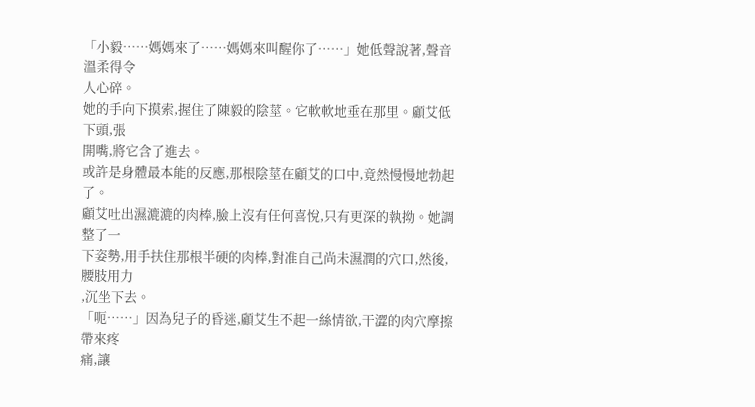「小毅……媽媽來了……媽媽來叫醒你了……」她低聲說著,聲音溫柔得令
人心碎。
她的手向下摸索,握住了陳毅的陰莖。它軟軟地垂在那里。顧艾低下頭,張
開嘴,將它含了進去。
或許是身體最本能的反應,那根陰莖在顧艾的口中,竟然慢慢地勃起了。
顧艾吐出濕漉漉的肉棒,臉上沒有任何喜悅,只有更深的執拗。她調整了一
下姿勢,用手扶住那根半硬的肉棒,對准自己尚未濕潤的穴口,然後,腰肢用力
,沉坐下去。
「呃……」因為兒子的昏迷,顧艾生不起一絲情欲,干澀的肉穴摩擦帶來疼
痛,讓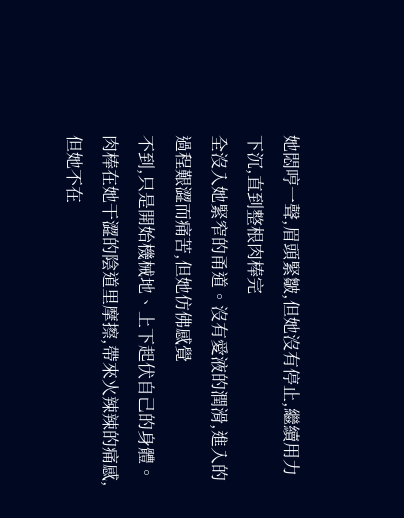她悶哼一聲,眉頭緊皺,但她沒有停止,繼續用力下沉,直到整根肉棒完
全沒入她緊窄的甬道。沒有愛液的潤滑,進入的過程艱澀而痛苦,但她仿佛感覺
不到,只是開始機械地、上下起伏自己的身體。
肉棒在她干澀的陰道里摩擦,帶來火辣辣的痛感,但她不在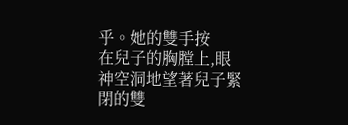乎。她的雙手按
在兒子的胸膛上,眼神空洞地望著兒子緊閉的雙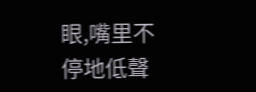眼,嘴里不停地低聲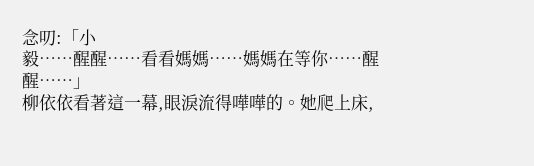念叨:「小
毅……醒醒……看看媽媽……媽媽在等你……醒醒……」
柳依依看著這一幕,眼淚流得嘩嘩的。她爬上床,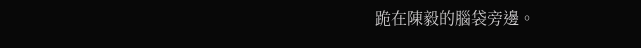跪在陳毅的腦袋旁邊。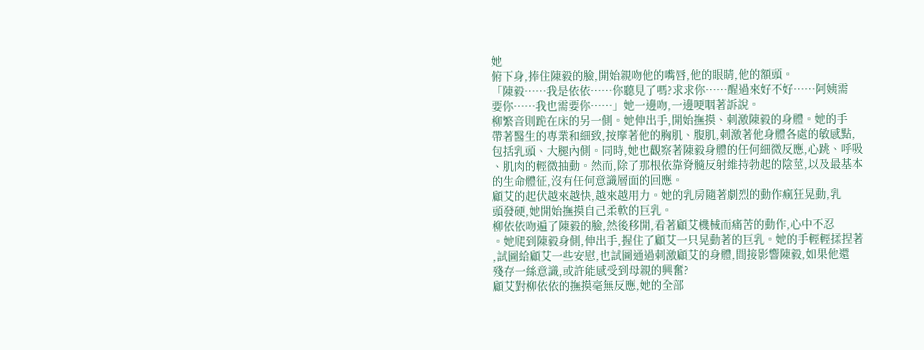她
俯下身,捧住陳毅的臉,開始親吻他的嘴唇,他的眼睛,他的額頭。
「陳毅……我是依依……你聽見了嗎?求求你……醒過來好不好……阿姨需
要你……我也需要你……」她一邊吻,一邊哽咽著訴說。
柳繁音則跪在床的另一側。她伸出手,開始撫摸、刺激陳毅的身體。她的手
帶著醫生的專業和細致,按摩著他的胸肌、腹肌,刺激著他身體各處的敏感點,
包括乳頭、大腿內側。同時,她也觀察著陳毅身體的任何細微反應,心跳、呼吸
、肌肉的輕微抽動。然而,除了那根依靠脊髓反射維持勃起的陰莖,以及最基本
的生命體征,沒有任何意識層面的回應。
顧艾的起伏越來越快,越來越用力。她的乳房隨著劇烈的動作瘋狂晃動,乳
頭發硬,她開始撫摸自己柔軟的巨乳。
柳依依吻遍了陳毅的臉,然後移開,看著顧艾機械而痛苦的動作,心中不忍
。她爬到陳毅身側,伸出手,握住了顧艾一只晃動著的巨乳。她的手輕輕揉捏著
,試圖給顧艾一些安慰,也試圖通過刺激顧艾的身體,間接影響陳毅,如果他還
殘存一絲意識,或許能感受到母親的興奮?
顧艾對柳依依的撫摸毫無反應,她的全部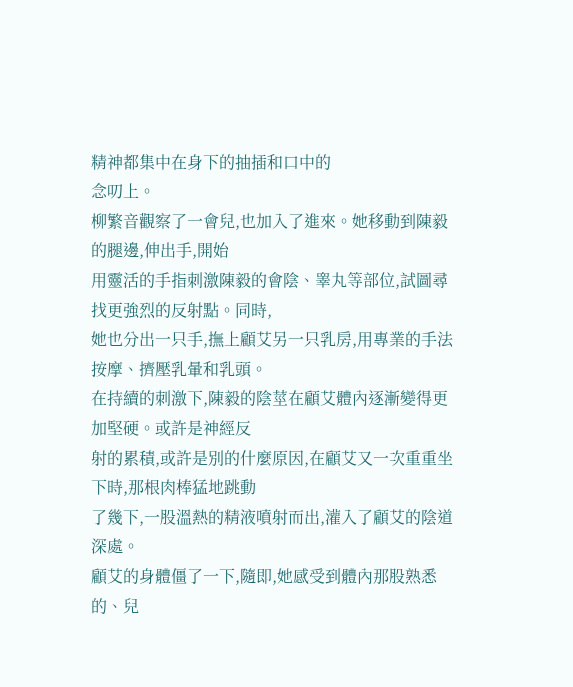精神都集中在身下的抽插和口中的
念叨上。
柳繁音觀察了一會兒,也加入了進來。她移動到陳毅的腿邊,伸出手,開始
用靈活的手指刺激陳毅的會陰、睾丸等部位,試圖尋找更強烈的反射點。同時,
她也分出一只手,撫上顧艾另一只乳房,用專業的手法按摩、擠壓乳暈和乳頭。
在持續的刺激下,陳毅的陰莖在顧艾體內逐漸變得更加堅硬。或許是神經反
射的累積,或許是別的什麼原因,在顧艾又一次重重坐下時,那根肉棒猛地跳動
了幾下,一股溫熱的精液噴射而出,灌入了顧艾的陰道深處。
顧艾的身體僵了一下,隨即,她感受到體內那股熟悉的、兒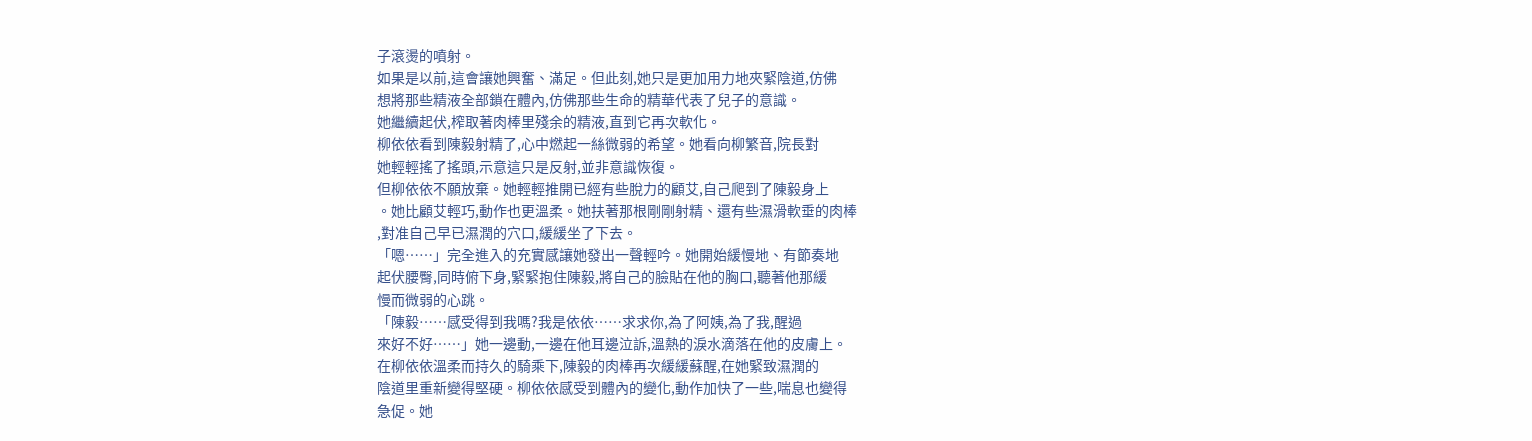子滾燙的噴射。
如果是以前,這會讓她興奮、滿足。但此刻,她只是更加用力地夾緊陰道,仿佛
想將那些精液全部鎖在體內,仿佛那些生命的精華代表了兒子的意識。
她繼續起伏,榨取著肉棒里殘余的精液,直到它再次軟化。
柳依依看到陳毅射精了,心中燃起一絲微弱的希望。她看向柳繁音,院長對
她輕輕搖了搖頭,示意這只是反射,並非意識恢復。
但柳依依不願放棄。她輕輕推開已經有些脫力的顧艾,自己爬到了陳毅身上
。她比顧艾輕巧,動作也更溫柔。她扶著那根剛剛射精、還有些濕滑軟垂的肉棒
,對准自己早已濕潤的穴口,緩緩坐了下去。
「嗯……」完全進入的充實感讓她發出一聲輕吟。她開始緩慢地、有節奏地
起伏腰臀,同時俯下身,緊緊抱住陳毅,將自己的臉貼在他的胸口,聽著他那緩
慢而微弱的心跳。
「陳毅……感受得到我嗎?我是依依……求求你,為了阿姨,為了我,醒過
來好不好……」她一邊動,一邊在他耳邊泣訴,溫熱的淚水滴落在他的皮膚上。
在柳依依溫柔而持久的騎乘下,陳毅的肉棒再次緩緩蘇醒,在她緊致濕潤的
陰道里重新變得堅硬。柳依依感受到體內的變化,動作加快了一些,喘息也變得
急促。她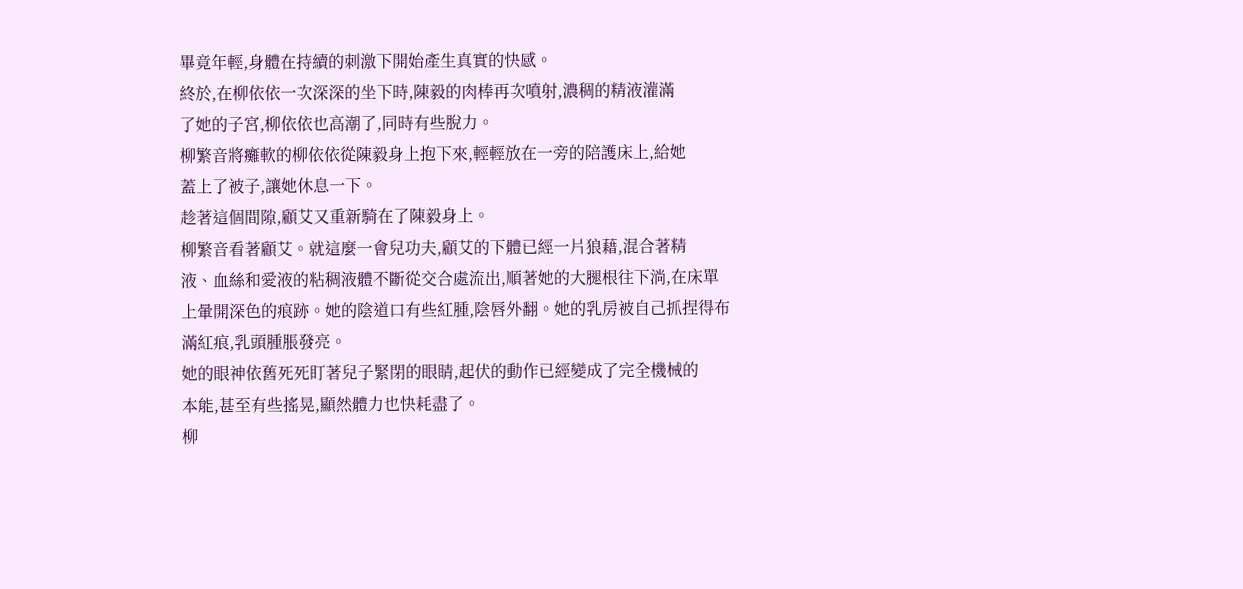畢竟年輕,身體在持續的刺激下開始產生真實的快感。
終於,在柳依依一次深深的坐下時,陳毅的肉棒再次噴射,濃稠的精液灌滿
了她的子宮,柳依依也高潮了,同時有些脫力。
柳繁音將癱軟的柳依依從陳毅身上抱下來,輕輕放在一旁的陪護床上,給她
蓋上了被子,讓她休息一下。
趁著這個間隙,顧艾又重新騎在了陳毅身上。
柳繁音看著顧艾。就這麼一會兒功夫,顧艾的下體已經一片狼藉,混合著精
液、血絲和愛液的粘稠液體不斷從交合處流出,順著她的大腿根往下淌,在床單
上暈開深色的痕跡。她的陰道口有些紅腫,陰唇外翻。她的乳房被自己抓捏得布
滿紅痕,乳頭腫脹發亮。
她的眼神依舊死死盯著兒子緊閉的眼睛,起伏的動作已經變成了完全機械的
本能,甚至有些搖晃,顯然體力也快耗盡了。
柳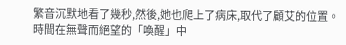繁音沉默地看了幾秒,然後,她也爬上了病床,取代了顧艾的位置。
時間在無聲而絕望的「喚醒」中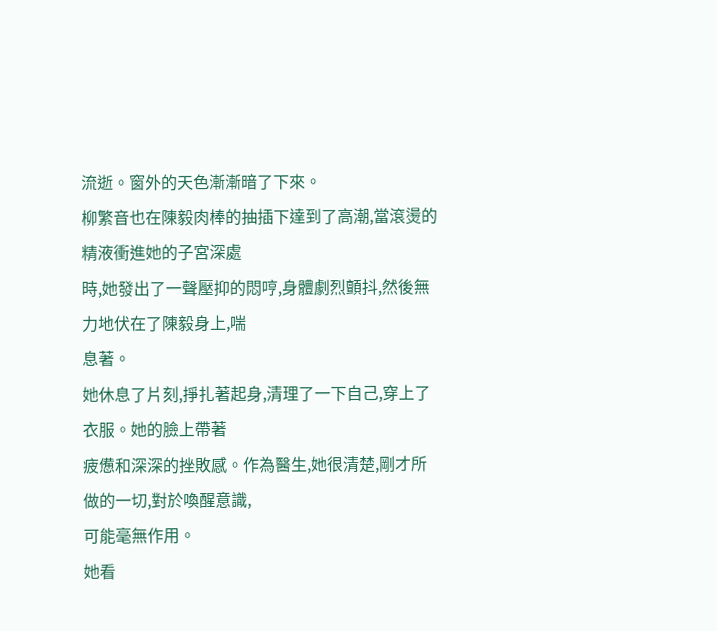流逝。窗外的天色漸漸暗了下來。
柳繁音也在陳毅肉棒的抽插下達到了高潮,當滾燙的精液衝進她的子宮深處
時,她發出了一聲壓抑的悶哼,身體劇烈顫抖,然後無力地伏在了陳毅身上,喘
息著。
她休息了片刻,掙扎著起身,清理了一下自己,穿上了衣服。她的臉上帶著
疲憊和深深的挫敗感。作為醫生,她很清楚,剛才所做的一切,對於喚醒意識,
可能毫無作用。
她看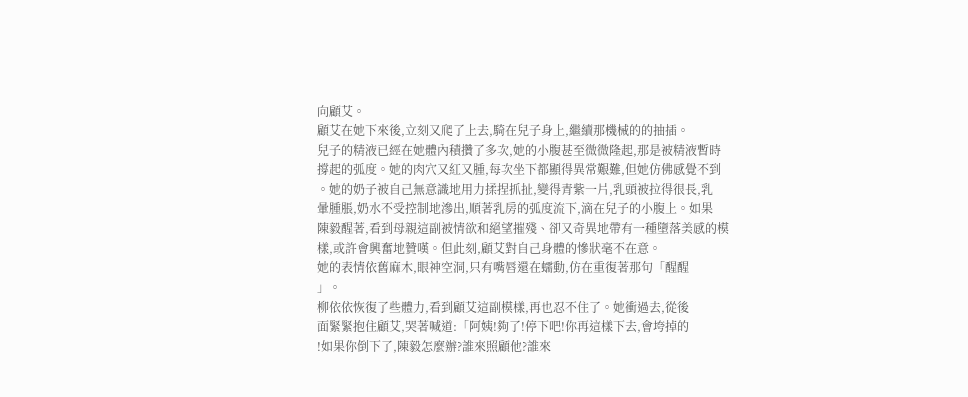向顧艾。
顧艾在她下來後,立刻又爬了上去,騎在兒子身上,繼續那機械的的抽插。
兒子的精液已經在她體內積攢了多次,她的小腹甚至微微隆起,那是被精液暫時
撐起的弧度。她的肉穴又紅又腫,每次坐下都顯得異常艱難,但她仿佛感覺不到
。她的奶子被自己無意識地用力揉捏抓扯,變得青紫一片,乳頭被拉得很長,乳
暈腫脹,奶水不受控制地滲出,順著乳房的弧度流下,滴在兒子的小腹上。如果
陳毅醒著,看到母親這副被情欲和絕望摧殘、卻又奇異地帶有一種墮落美感的模
樣,或許會興奮地贊嘆。但此刻,顧艾對自己身體的慘狀毫不在意。
她的表情依舊麻木,眼神空洞,只有嘴唇還在蠕動,仿在重復著那句「醒醒
」。
柳依依恢復了些體力,看到顧艾這副模樣,再也忍不住了。她衝過去,從後
面緊緊抱住顧艾,哭著喊道:「阿姨!夠了!停下吧!你再這樣下去,會垮掉的
!如果你倒下了,陳毅怎麼辦?誰來照顧他?誰來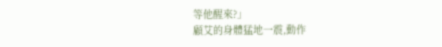等他醒來?」
顧艾的身體猛地一震,動作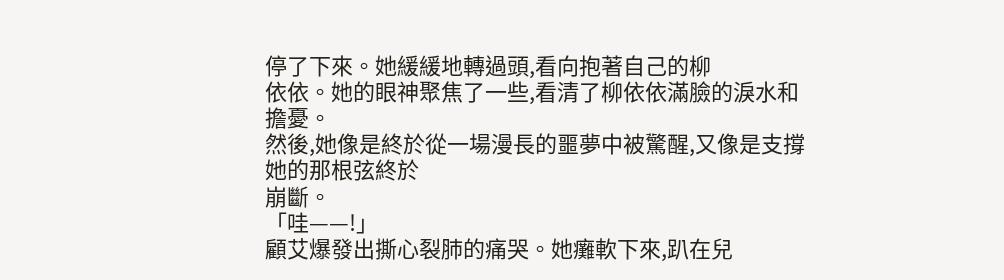停了下來。她緩緩地轉過頭,看向抱著自己的柳
依依。她的眼神聚焦了一些,看清了柳依依滿臉的淚水和擔憂。
然後,她像是終於從一場漫長的噩夢中被驚醒,又像是支撐她的那根弦終於
崩斷。
「哇——!」
顧艾爆發出撕心裂肺的痛哭。她癱軟下來,趴在兒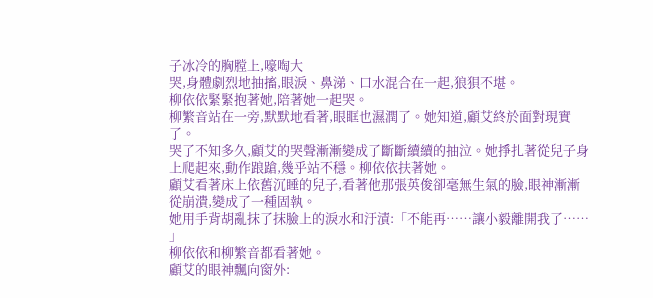子冰冷的胸膛上,嚎啕大
哭,身體劇烈地抽搐,眼淚、鼻涕、口水混合在一起,狼狽不堪。
柳依依緊緊抱著她,陪著她一起哭。
柳繁音站在一旁,默默地看著,眼眶也濕潤了。她知道,顧艾終於面對現實
了。
哭了不知多久,顧艾的哭聲漸漸變成了斷斷續續的抽泣。她掙扎著從兒子身
上爬起來,動作踉蹌,幾乎站不穩。柳依依扶著她。
顧艾看著床上依舊沉睡的兒子,看著他那張英俊卻毫無生氣的臉,眼神漸漸
從崩潰,變成了一種固執。
她用手背胡亂抹了抹臉上的淚水和汙漬:「不能再……讓小毅離開我了……
」
柳依依和柳繁音都看著她。
顧艾的眼神飄向窗外: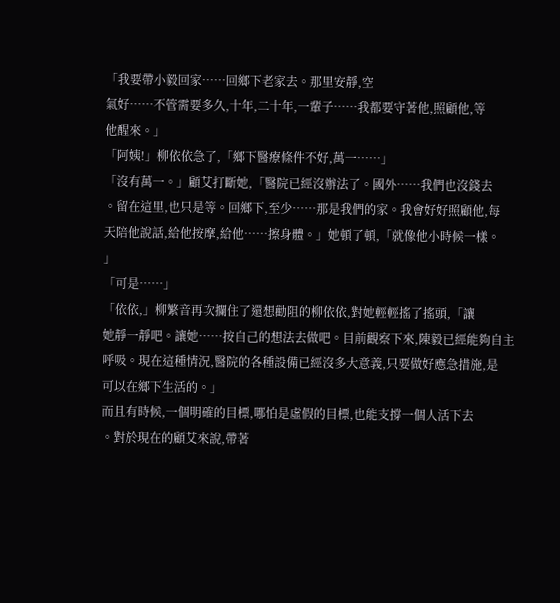「我要帶小毅回家……回鄉下老家去。那里安靜,空
氣好……不管需要多久,十年,二十年,一輩子……我都要守著他,照顧他,等
他醒來。」
「阿姨!」柳依依急了,「鄉下醫療條件不好,萬一……」
「沒有萬一。」顧艾打斷她,「醫院已經沒辦法了。國外……我們也沒錢去
。留在這里,也只是等。回鄉下,至少……那是我們的家。我會好好照顧他,每
天陪他說話,給他按摩,給他……擦身體。」她頓了頓,「就像他小時候一樣。
」
「可是……」
「依依,」柳繁音再次攔住了還想勸阻的柳依依,對她輕輕搖了搖頭,「讓
她靜一靜吧。讓她……按自己的想法去做吧。目前觀察下來,陳毅已經能夠自主
呼吸。現在這種情況,醫院的各種設備已經沒多大意義,只要做好應急措施,是
可以在鄉下生活的。」
而且有時候,一個明確的目標,哪怕是虛假的目標,也能支撐一個人活下去
。對於現在的顧艾來說,帶著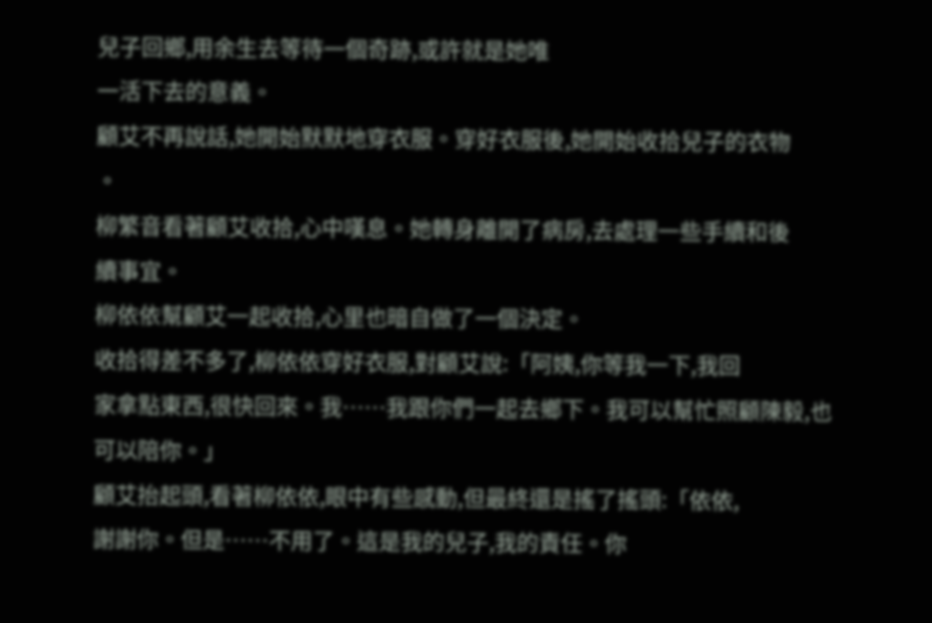兒子回鄉,用余生去等待一個奇跡,或許就是她唯
一活下去的意義。
顧艾不再說話,她開始默默地穿衣服。穿好衣服後,她開始收拾兒子的衣物
。
柳繁音看著顧艾收拾,心中嘆息。她轉身離開了病房,去處理一些手續和後
續事宜。
柳依依幫顧艾一起收拾,心里也暗自做了一個決定。
收拾得差不多了,柳依依穿好衣服,對顧艾說:「阿姨,你等我一下,我回
家拿點東西,很快回來。我……我跟你們一起去鄉下。我可以幫忙照顧陳毅,也
可以陪你。」
顧艾抬起頭,看著柳依依,眼中有些感動,但最終還是搖了搖頭:「依依,
謝謝你。但是……不用了。這是我的兒子,我的責任。你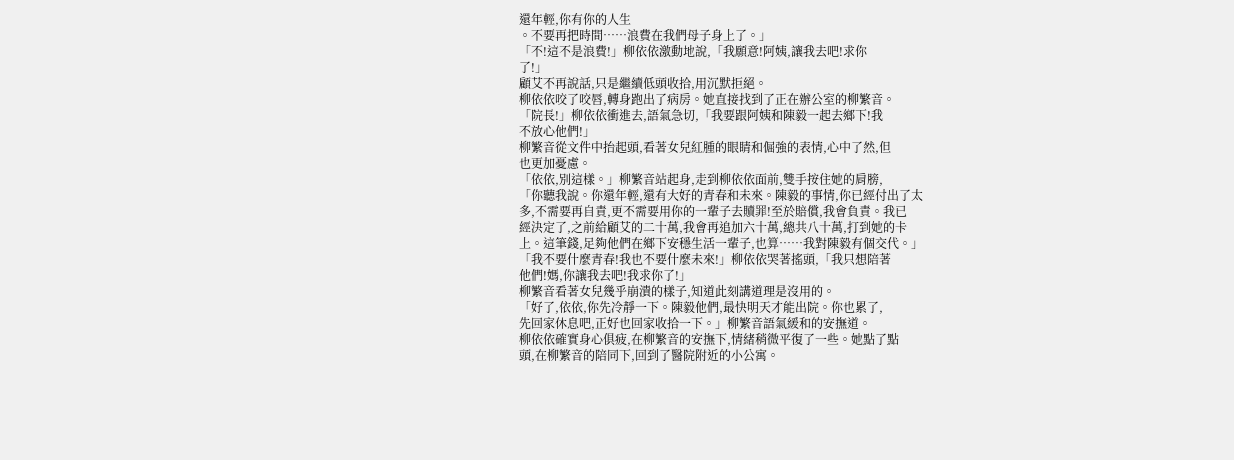還年輕,你有你的人生
。不要再把時間……浪費在我們母子身上了。」
「不!這不是浪費!」柳依依激動地說,「我願意!阿姨,讓我去吧!求你
了!」
顧艾不再說話,只是繼續低頭收拾,用沉默拒絕。
柳依依咬了咬唇,轉身跑出了病房。她直接找到了正在辦公室的柳繁音。
「院長!」柳依依衝進去,語氣急切,「我要跟阿姨和陳毅一起去鄉下!我
不放心他們!」
柳繁音從文件中抬起頭,看著女兒紅腫的眼睛和倔強的表情,心中了然,但
也更加憂慮。
「依依,別這樣。」柳繁音站起身,走到柳依依面前,雙手按住她的肩膀,
「你聽我說。你還年輕,還有大好的青春和未來。陳毅的事情,你已經付出了太
多,不需要再自責,更不需要用你的一輩子去贖罪!至於賠償,我會負責。我已
經決定了,之前給顧艾的二十萬,我會再追加六十萬,總共八十萬,打到她的卡
上。這筆錢,足夠他們在鄉下安穩生活一輩子,也算……我對陳毅有個交代。」
「我不要什麼青春!我也不要什麼未來!」柳依依哭著搖頭,「我只想陪著
他們!媽,你讓我去吧!我求你了!」
柳繁音看著女兒幾乎崩潰的樣子,知道此刻講道理是沒用的。
「好了,依依,你先冷靜一下。陳毅他們,最快明天才能出院。你也累了,
先回家休息吧,正好也回家收拾一下。」柳繁音語氣緩和的安撫道。
柳依依確實身心俱疲,在柳繁音的安撫下,情緒稍微平復了一些。她點了點
頭,在柳繁音的陪同下,回到了醫院附近的小公寓。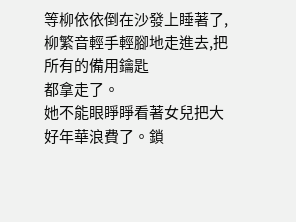等柳依依倒在沙發上睡著了,柳繁音輕手輕腳地走進去,把所有的備用鑰匙
都拿走了。
她不能眼睜睜看著女兒把大好年華浪費了。鎖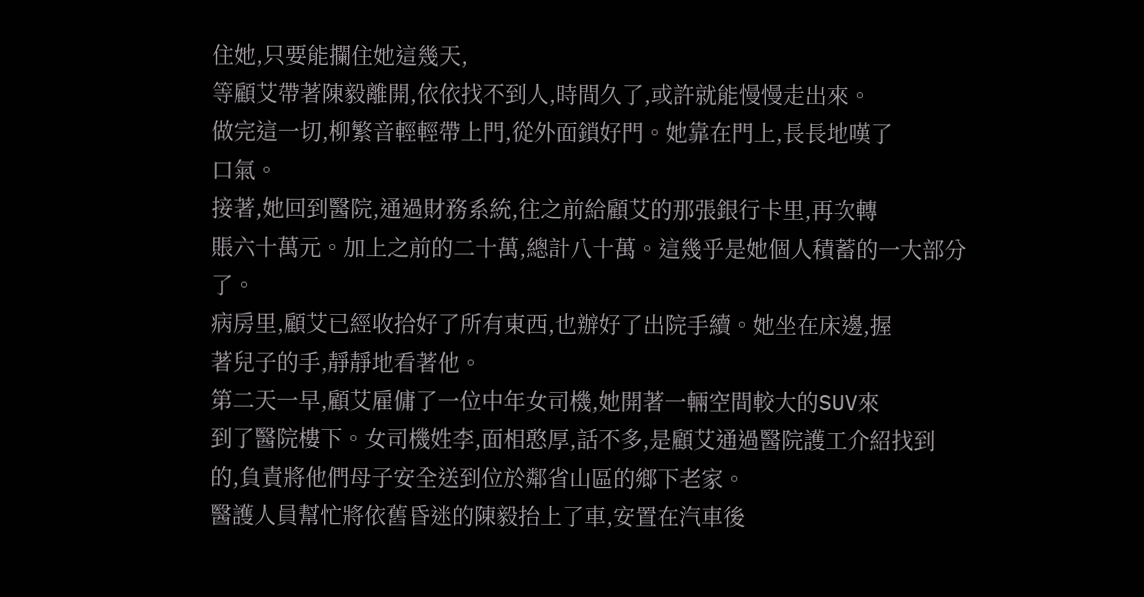住她,只要能攔住她這幾天,
等顧艾帶著陳毅離開,依依找不到人,時間久了,或許就能慢慢走出來。
做完這一切,柳繁音輕輕帶上門,從外面鎖好門。她靠在門上,長長地嘆了
口氣。
接著,她回到醫院,通過財務系統,往之前給顧艾的那張銀行卡里,再次轉
賬六十萬元。加上之前的二十萬,總計八十萬。這幾乎是她個人積蓄的一大部分
了。
病房里,顧艾已經收拾好了所有東西,也辦好了出院手續。她坐在床邊,握
著兒子的手,靜靜地看著他。
第二天一早,顧艾雇傭了一位中年女司機,她開著一輛空間較大的SUV來
到了醫院樓下。女司機姓李,面相憨厚,話不多,是顧艾通過醫院護工介紹找到
的,負責將他們母子安全送到位於鄰省山區的鄉下老家。
醫護人員幫忙將依舊昏迷的陳毅抬上了車,安置在汽車後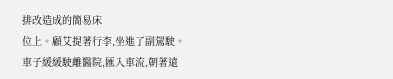排改造成的簡易床
位上。顧艾提著行李,坐進了副駕駛。
車子緩緩駛離醫院,匯入車流,朝著遠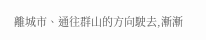離城市、通往群山的方向駛去,漸漸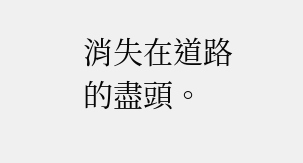消失在道路的盡頭。